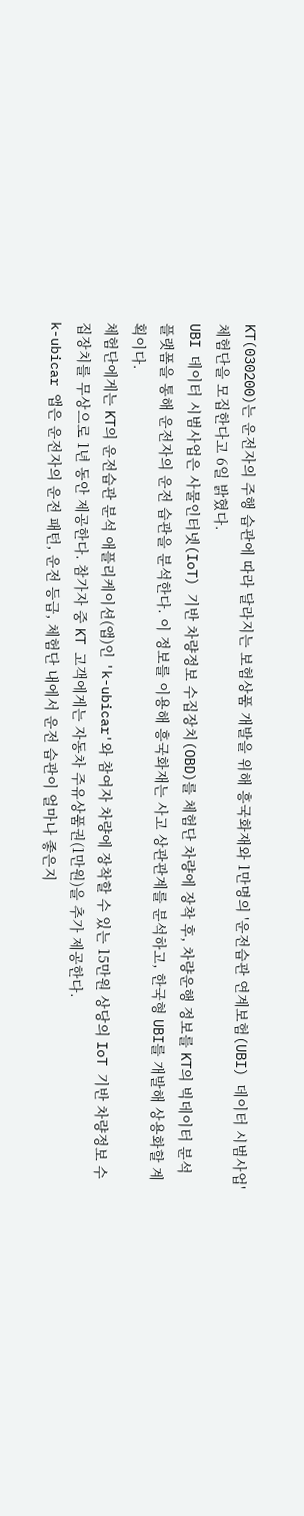KT(030200)는 운전자의 주행 습관에 따라 달라지는 보험상품 개발을 위해 흥국화재와 1만명의 '운전습관 연계보험(UBI) 데이터 시범사업' 체험단을 모집한다고 6일 밝혔다.
UBI 데이터 시범사업은 사물인터넷(IoT) 기반 차량정보 수집장치(OBD)를 체험단 차량에 장착 후, 차량운행 정보를 KT의 빅데이터 분석 플랫폼을 통해 운전자의 운전 습관을 분석한다. 이 정보를 이용해 흥국화재는 사고 상관관계를 분석하고, 한국형 UBI를 개발해 상용화할 계획이다.
체험단에게는 KT의 운전습관 분석 애플리케이션(앱)인 'k-ubicar'와 참여자 차량에 장착할 수 있는 15만원 상당의 IoT 기반 차량정보 수집장치를 무상으로 1년 동안 제공한다. 참가자 중 KT 고객에게는 자동차 주유상품권(1만원)을 추가 제공한다.
k-ubicar 앱은 운전자의 운전 패턴, 운전 등급, 체험단 내에서 운전 습관이 얼마나 좋은지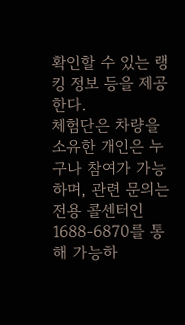확인할 수 있는 랭킹 정보 등을 제공한다.
체험단은 차량을 소유한 개인은 누구나 참여가 가능하며, 관련 문의는 전용 콜센터인 1688-6870를 통해 가능하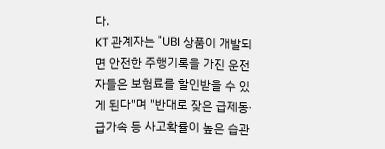다.
KT 관계자는 "UBI 상품이 개발되면 안전한 주행기록을 가진 운전자들은 보험료를 할인받을 수 있게 된다"며 "반대로 잦은 급제동∙급가속 등 사고확률이 높은 습관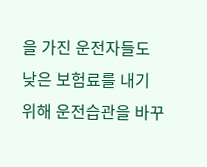을 가진 운전자들도 낮은 보험료를 내기 위해 운전습관을 바꾸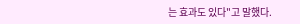는 효과도 있다"고 말했다.